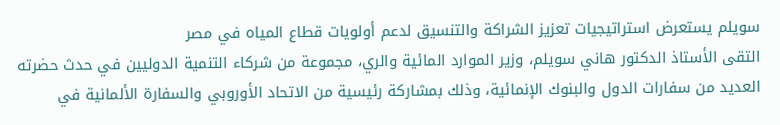سويلم يستعرض استراتيجيات تعزيز الشراكة والتنسيق لدعم أولويات قطاع المياه في مصر
التقى الأستاذ الدكتور هاني سويلم، وزير الموارد المائية والري، مجموعة من شركاء التنمية الدوليين في حدث حضرته العديد من سفارات الدول والبنوك الإنمائية، وذلك بمشاركة رئيسية من الاتحاد الأوروبي والسفارة الألمانية في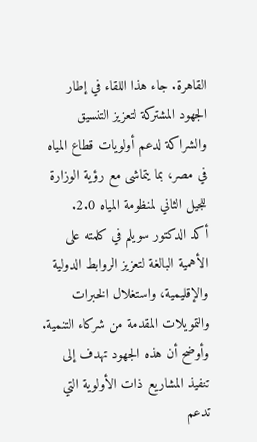القاهرة. جاء هذا اللقاء في إطار الجهود المشتركة لتعزيز التنسيق والشراكة لدعم أولويات قطاع المياه في مصر، بما يتماشى مع رؤية الوزارة للجيل الثاني لمنظومة المياه 2.0.
أكد الدكتور سويلم في كلمته على الأهمية البالغة لتعزيز الروابط الدولية والإقليمية، واستغلال الخبرات والتمويلات المقدمة من شركاء التنمية. وأوضح أن هذه الجهود تهدف إلى تنفيذ المشاريع ذات الأولوية التي تدعم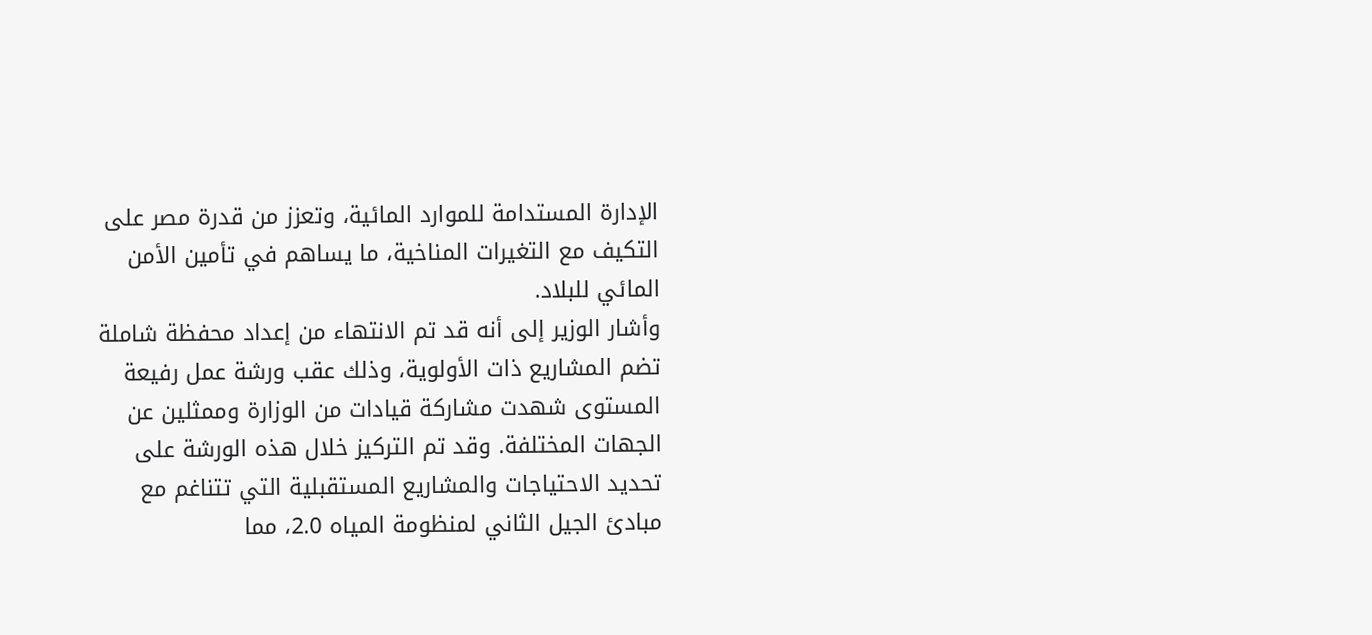الإدارة المستدامة للموارد المائية، وتعزز من قدرة مصر على التكيف مع التغيرات المناخية، ما يساهم في تأمين الأمن المائي للبلاد.
وأشار الوزير إلى أنه قد تم الانتهاء من إعداد محفظة شاملة تضم المشاريع ذات الأولوية، وذلك عقب ورشة عمل رفيعة المستوى شهدت مشاركة قيادات من الوزارة وممثلين عن الجهات المختلفة. وقد تم التركيز خلال هذه الورشة على تحديد الاحتياجات والمشاريع المستقبلية التي تتناغم مع مبادئ الجيل الثاني لمنظومة المياه 2.0، مما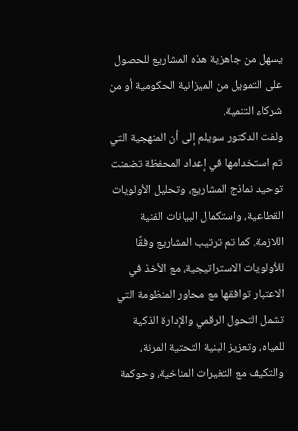يسهل من جاهزية هذه المشاريع للحصول على التمويل من الميزانية الحكومية أو من شركاء التنمية.
ولفت الدكتور سويلم إلى أن المنهجية التي تم استخدامها في إعداد المحفظة تضمنت توحيد نماذج المشاريع، وتحليل الأولويات القطاعية، واستكمال البيانات الفنية اللازمة. كما تم ترتيب المشاريع وفقًا للأولويات الاستراتيجية، مع الأخذ في الاعتبار توافقها مع محاور المنظومة التي تشمل التحول الرقمي والإدارة الذكية للمياه، وتعزيز البنية التحتية المرنة، والتكيف مع التغيرات المناخية، وحوكمة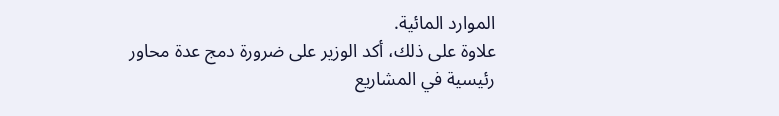الموارد المائية.
علاوة على ذلك، أكد الوزير على ضرورة دمج عدة محاور رئيسية في المشاريع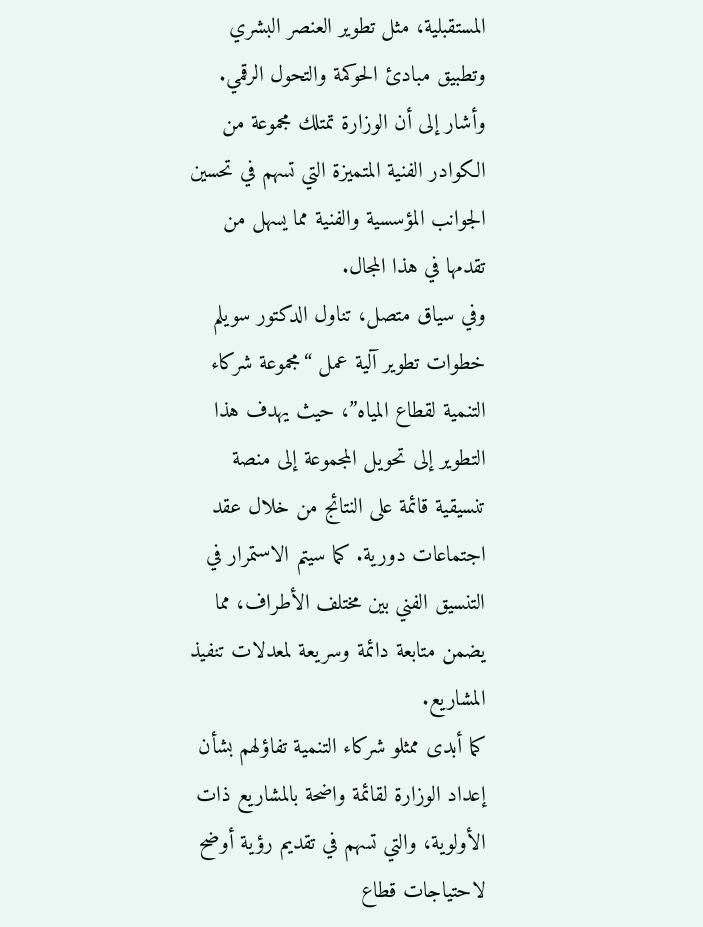المستقبلية، مثل تطوير العنصر البشري وتطبيق مبادئ الحوكمة والتحول الرقمي. وأشار إلى أن الوزارة تمتلك مجموعة من الكوادر الفنية المتميزة التي تسهم في تحسين الجوانب المؤسسية والفنية مما يسهل من تقدمها في هذا المجال.
وفي سياق متصل، تناول الدكتور سويلم خطوات تطوير آلية عمل “مجموعة شركاء التنمية لقطاع المياه”، حيث يهدف هذا التطوير إلى تحويل المجموعة إلى منصة تنسيقية قائمة على النتائج من خلال عقد اجتماعات دورية. كما سيتم الاستمرار في التنسيق الفني بين مختلف الأطراف، مما يضمن متابعة دائمة وسريعة لمعدلات تنفيذ المشاريع.
كما أبدى ممثلو شركاء التنمية تفاؤلهم بشأن إعداد الوزارة لقائمة واضحة بالمشاريع ذات الأولوية، والتي تسهم في تقديم رؤية أوضح لاحتياجات قطاع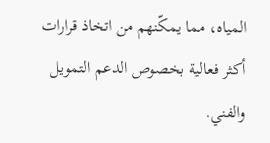المياه، مما يمكّنهم من اتخاذ قرارات أكثر فعالية بخصوص الدعم التمويل والفني.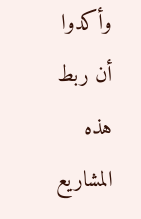وأكدوا أن ربط هذه المشاريع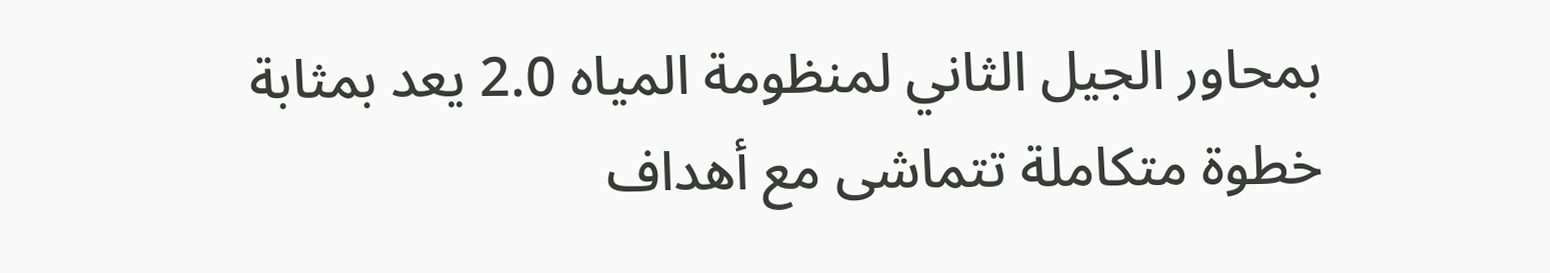بمحاور الجيل الثاني لمنظومة المياه 2.0 يعد بمثابة خطوة متكاملة تتماشى مع أهداف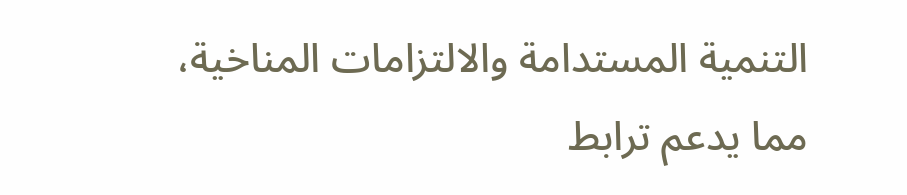التنمية المستدامة والالتزامات المناخية، مما يدعم ترابط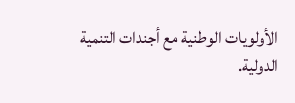الأولويات الوطنية مع أجندات التنمية الدولية.